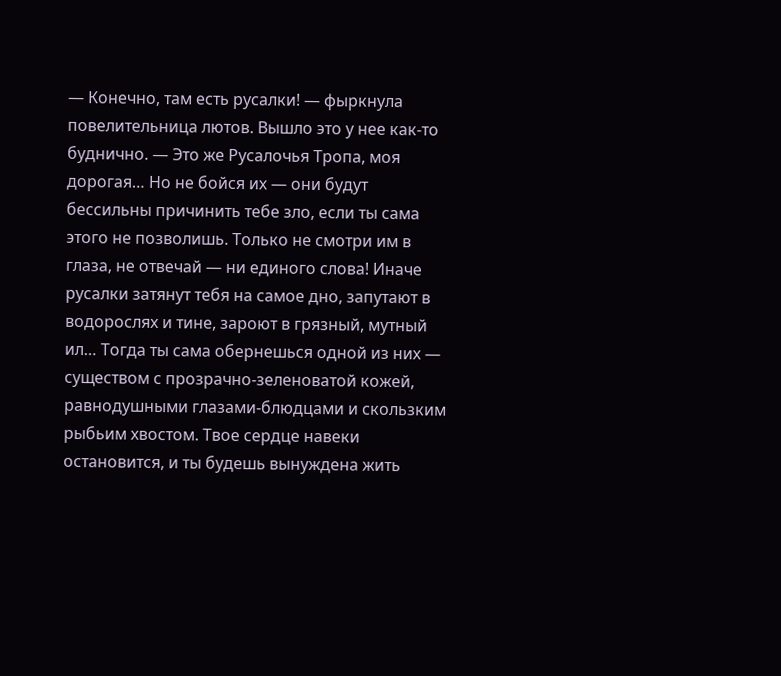— Конечно, там есть русалки! — фыркнула повелительница лютов. Вышло это у нее как-то буднично. — Это же Русалочья Тропа, моя дорогая… Но не бойся их — они будут бессильны причинить тебе зло, если ты сама этого не позволишь. Только не смотри им в глаза, не отвечай — ни единого слова! Иначе русалки затянут тебя на самое дно, запутают в водорослях и тине, зароют в грязный, мутный ил… Тогда ты сама обернешься одной из них — существом с прозрачно-зеленоватой кожей, равнодушными глазами-блюдцами и скользким рыбьим хвостом. Твое сердце навеки остановится, и ты будешь вынуждена жить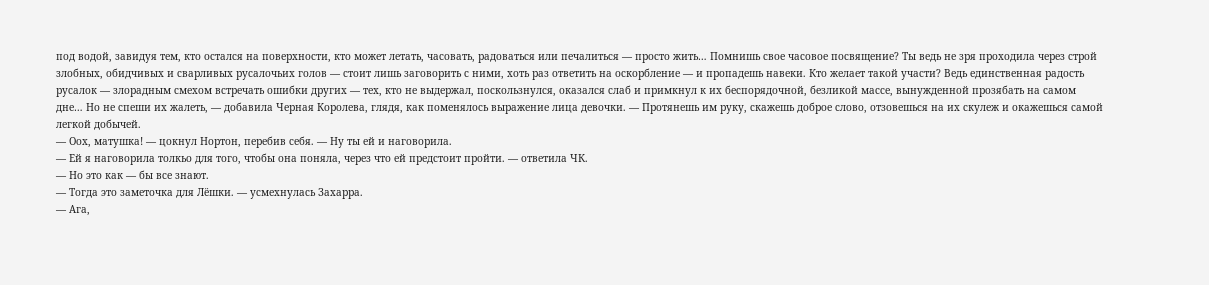под водой, завидуя тем, кто остался на поверхности, кто может летать, часовать, радоваться или печалиться — просто жить… Помнишь свое часовое посвящение? Ты ведь не зря проходила через строй злобных, обидчивых и сварливых русалочьих голов — стоит лишь заговорить с ними, хоть раз ответить на оскорбление — и пропадешь навеки. Кто желает такой участи? Ведь единственная радость русалок — злорадным смехом встречать ошибки других — тех, кто не выдержал, поскользнулся, оказался слаб и примкнул к их беспорядочной, безликой массе, вынужденной прозябать на самом дне… Но не спеши их жалеть, — добавила Черная Королева, глядя, как поменялось выражение лица девочки. — Протянешь им руку, скажешь доброе слово, отзовешься на их скулеж и окажешься самой легкой добычей.
— Оох, матушка! — цокнул Нортон, перебив себя. — Ну ты ей и наговорила.
— Ей я наговорила толкьо для того, чтобы она поняла, через что ей предстоит пройти. — ответила ЧК.
— Но это как — бы все знают.
— Тогда это заметочка для Лёшки. — усмехнулась Захарра.
— Ага,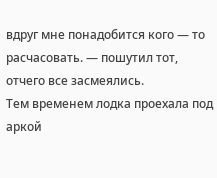вдруг мне понадобится кого — то расчасовать. — пошутил тот, отчего все засмеялись.
Тем временем лодка проехала под аркой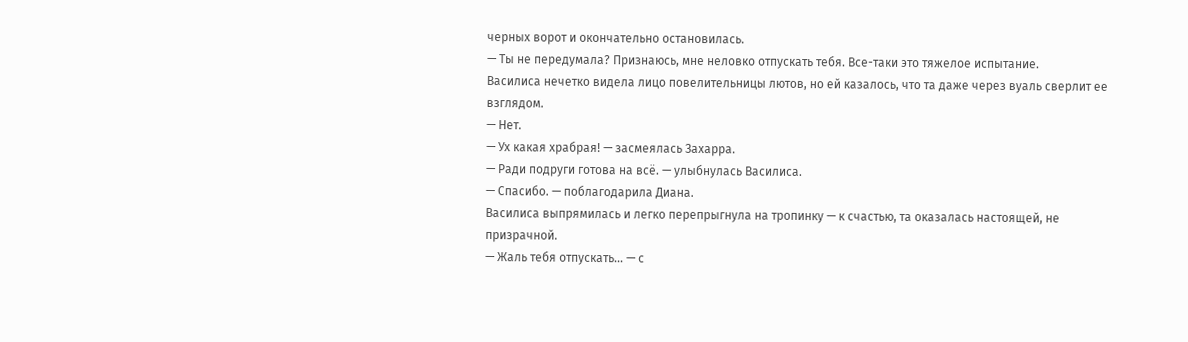черных ворот и окончательно остановилась.
— Ты не передумала? Признаюсь, мне неловко отпускать тебя. Все-таки это тяжелое испытание.
Василиса нечетко видела лицо повелительницы лютов, но ей казалось, что та даже через вуаль сверлит ее взглядом.
— Нет.
— Ух какая храбрая! — засмеялась Захарра.
— Ради подруги готова на всё. — улыбнулась Василиса.
— Спасибо. — поблагодарила Диана.
Василиса выпрямилась и легко перепрыгнула на тропинку — к счастью, та оказалась настоящей, не призрачной.
— Жаль тебя отпускать… — с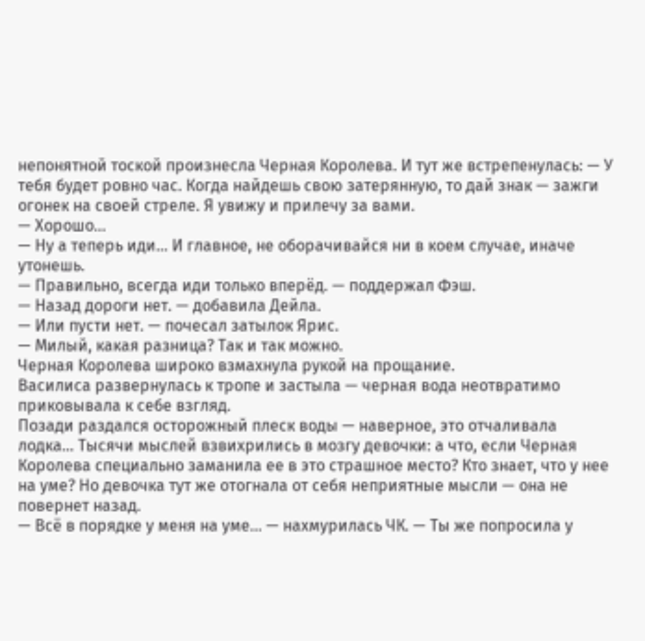непонятной тоской произнесла Черная Королева. И тут же встрепенулась: — У тебя будет ровно час. Когда найдешь свою затерянную, то дай знак — зажги огонек на своей стреле. Я увижу и прилечу за вами.
— Хорошо…
— Ну а теперь иди… И главное, не оборачивайся ни в коем случае, иначе утонешь.
— Правильно, всегда иди только вперёд. — поддержал Фэш.
— Назад дороги нет. — добавила Дейла.
— Или пусти нет. — почесал затылок Ярис.
— Милый, какая разница? Так и так можно.
Черная Королева широко взмахнула рукой на прощание.
Василиса развернулась к тропе и застыла — черная вода неотвратимо приковывала к себе взгляд.
Позади раздался осторожный плеск воды — наверное, это отчаливала лодка… Тысячи мыслей взвихрились в мозгу девочки: а что, если Черная Королева специально заманила ее в это страшное место? Кто знает, что у нее на уме? Но девочка тут же отогнала от себя неприятные мысли — она не повернет назад.
— Всё в порядке у меня на уме… — нахмурилась ЧК. — Ты же попросила у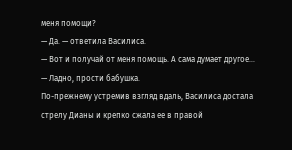меня помощи?
— Да. — ответила Василиса.
— Вот и получай от меня помощь. А сама думает другое…
— Ладно, прости бабушка.
По-прежнему устремив взгляд вдаль, Василиса достала стрелу Дианы и крепко сжала ее в правой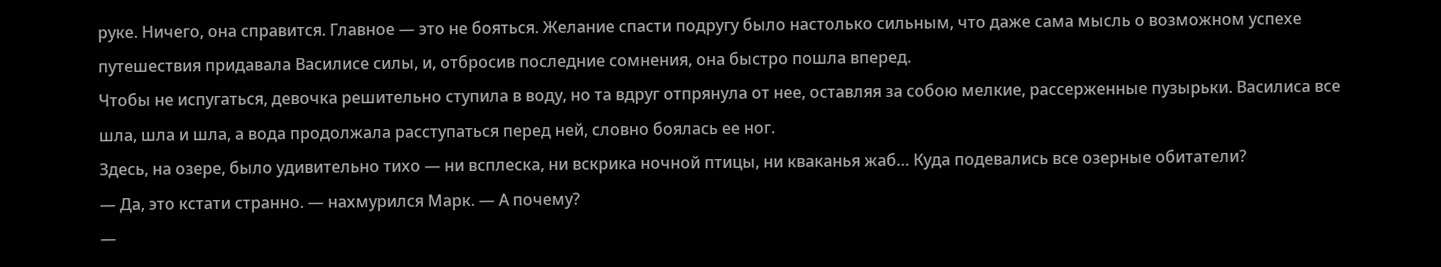руке. Ничего, она справится. Главное — это не бояться. Желание спасти подругу было настолько сильным, что даже сама мысль о возможном успехе путешествия придавала Василисе силы, и, отбросив последние сомнения, она быстро пошла вперед.
Чтобы не испугаться, девочка решительно ступила в воду, но та вдруг отпрянула от нее, оставляя за собою мелкие, рассерженные пузырьки. Василиса все шла, шла и шла, а вода продолжала расступаться перед ней, словно боялась ее ног.
Здесь, на озере, было удивительно тихо — ни всплеска, ни вскрика ночной птицы, ни кваканья жаб… Куда подевались все озерные обитатели?
— Да, это кстати странно. — нахмурился Марк. — А почему?
—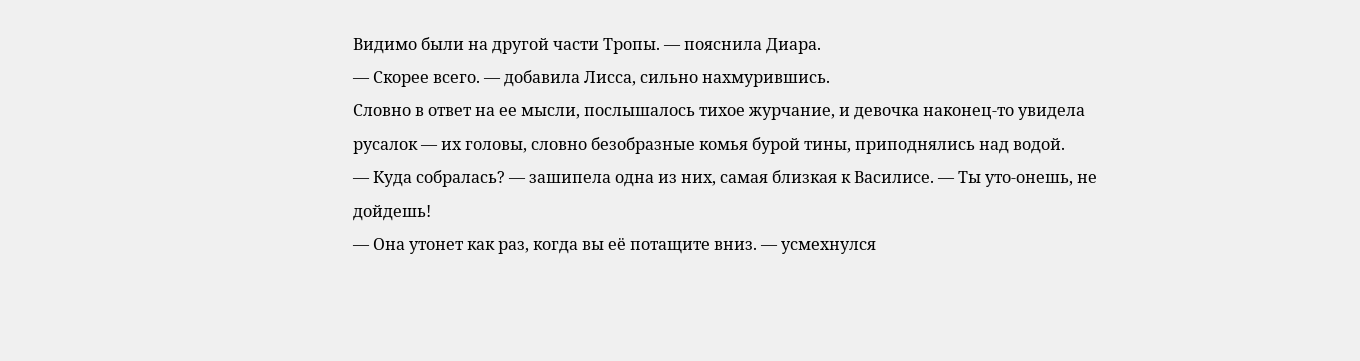Видимо были на другой части Тропы. — пояснила Диара.
— Скорее всего. — добавила Лисса, сильно нахмурившись.
Словно в ответ на ее мысли, послышалось тихое журчание, и девочка наконец-то увидела русалок — их головы, словно безобразные комья бурой тины, приподнялись над водой.
— Куда собралась? — зашипела одна из них, самая близкая к Василисе. — Ты уто-онешь, не дойдешь!
— Она утонет как раз, когда вы её потащите вниз. — усмехнулся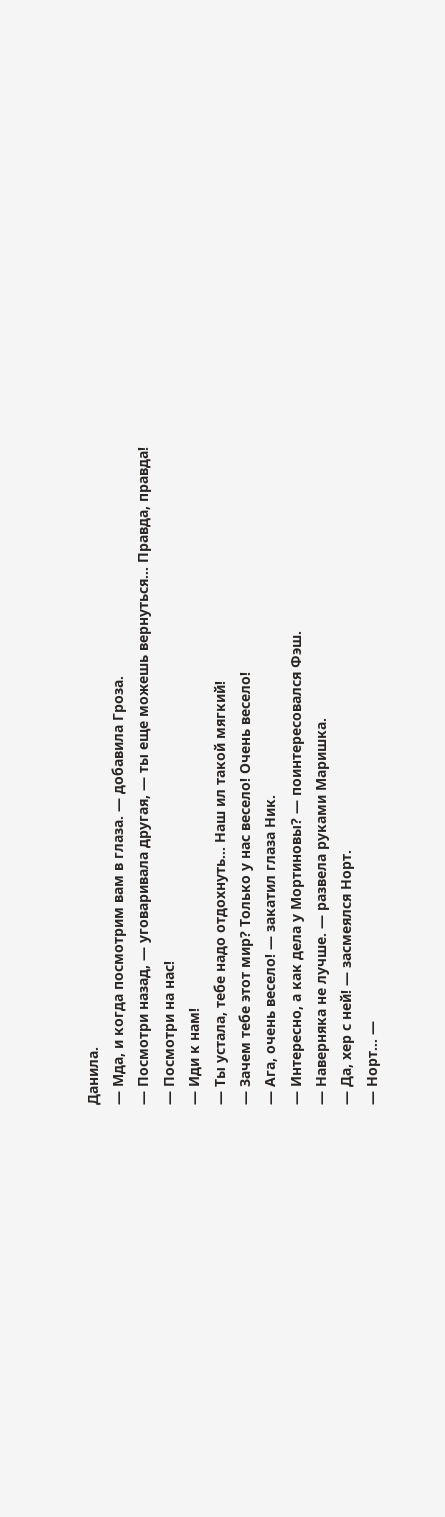Данила.
— Мда, и когда посмотрим вам в глаза. — добавила Гроза.
— Посмотри назад, — уговаривала другая, — ты еще можешь вернуться… Правда, правда!
— Посмотри на нас!
— Иди к нам!
— Ты устала, тебе надо отдохнуть… Наш ил такой мягкий!
— Зачем тебе этот мир? Только у нас весело! Очень весело!
— Ага, очень весело! — закатил глаза Ник.
— Интересно, а как дела у Мортиновы? — поинтересовался Фэш.
— Наверняка не лучше. — развела руками Маришка.
— Да, хер с ней! — засмеялся Норт.
— Норт… —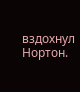вздохнул Нортон.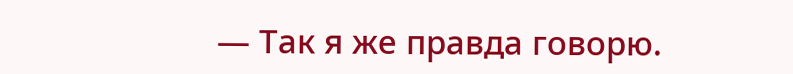— Так я же правда говорю.